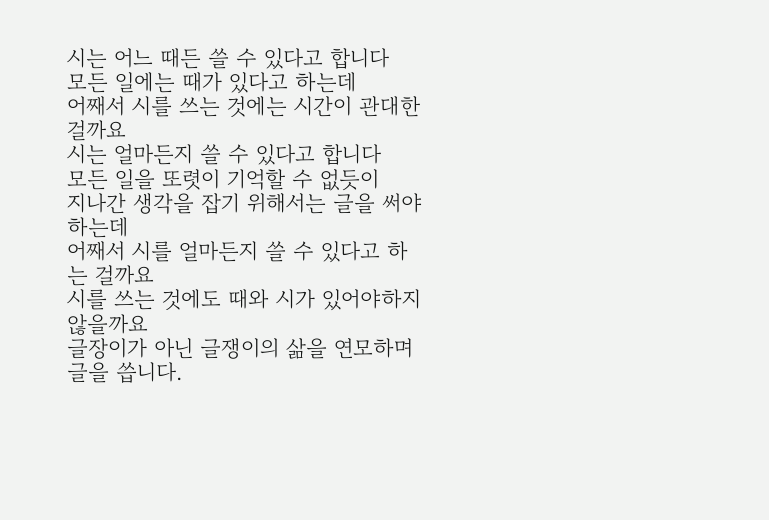시는 어느 때든 쓸 수 있다고 합니다
모든 일에는 때가 있다고 하는데
어째서 시를 쓰는 것에는 시간이 관대한 걸까요
시는 얼마든지 쓸 수 있다고 합니다
모든 일을 또렷이 기억할 수 없듯이
지나간 생각을 잡기 위해서는 글을 써야하는데
어째서 시를 얼마든지 쓸 수 있다고 하는 걸까요
시를 쓰는 것에도 때와 시가 있어야하지 않을까요
글장이가 아닌 글쟁이의 삶을 연모하며 글을 씁니다.